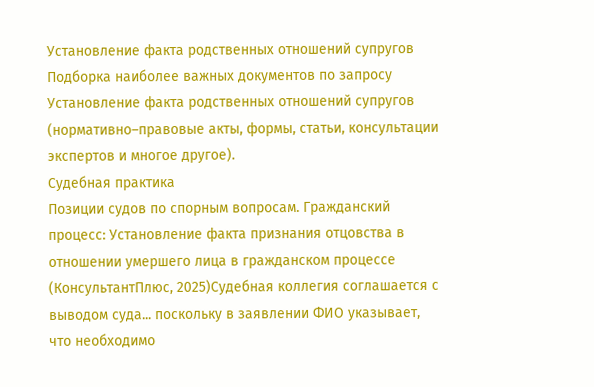Установление факта родственных отношений супругов
Подборка наиболее важных документов по запросу Установление факта родственных отношений супругов (нормативно–правовые акты, формы, статьи, консультации экспертов и многое другое).
Судебная практика
Позиции судов по спорным вопросам. Гражданский процесс: Установление факта признания отцовства в отношении умершего лица в гражданском процессе
(КонсультантПлюс, 2025)Судебная коллегия соглашается с выводом суда... поскольку в заявлении ФИО указывает, что необходимо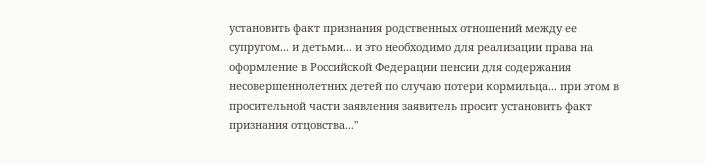установить факт признания родственных отношений между ее супругом... и детьми... и это необходимо для реализации права на оформление в Российской Федерации пенсии для содержания несовершеннолетних детей по случаю потери кормильца... при этом в просительной части заявления заявитель просит установить факт признания отцовства..."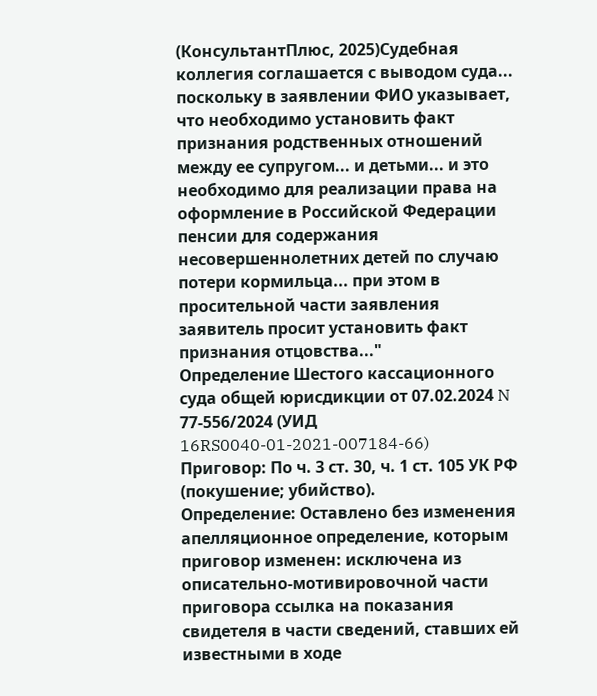(КонсультантПлюс, 2025)Судебная коллегия соглашается с выводом суда... поскольку в заявлении ФИО указывает, что необходимо установить факт признания родственных отношений между ее супругом... и детьми... и это необходимо для реализации права на оформление в Российской Федерации пенсии для содержания несовершеннолетних детей по случаю потери кормильца... при этом в просительной части заявления заявитель просит установить факт признания отцовства..."
Определение Шестого кассационного суда общей юрисдикции от 07.02.2024 N 77-556/2024 (УИД 16RS0040-01-2021-007184-66)
Приговор: По ч. 3 ст. 30, ч. 1 ст. 105 УК РФ (покушение; убийство).
Определение: Оставлено без изменения апелляционное определение, которым приговор изменен: исключена из описательно-мотивировочной части приговора ссылка на показания свидетеля в части сведений, ставших ей известными в ходе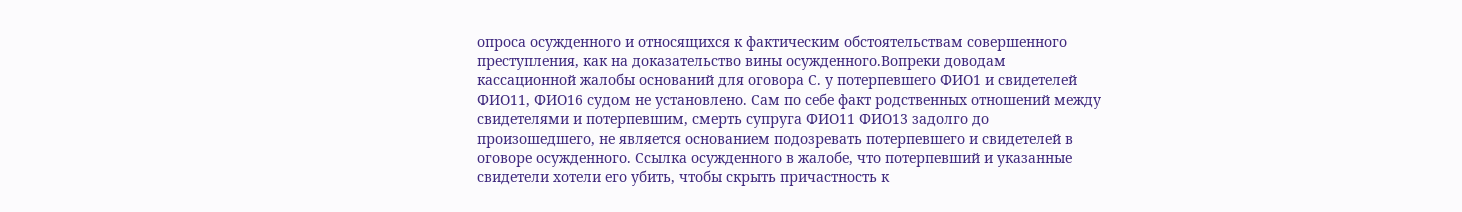опроса осужденного и относящихся к фактическим обстоятельствам совершенного преступления, как на доказательство вины осужденного.Вопреки доводам кассационной жалобы оснований для оговора С. у потерпевшего ФИО1 и свидетелей ФИО11, ФИО16 судом не установлено. Сам по себе факт родственных отношений между свидетелями и потерпевшим, смерть супруга ФИО11 ФИО13 задолго до произошедшего, не является основанием подозревать потерпевшего и свидетелей в оговоре осужденного. Ссылка осужденного в жалобе, что потерпевший и указанные свидетели хотели его убить, чтобы скрыть причастность к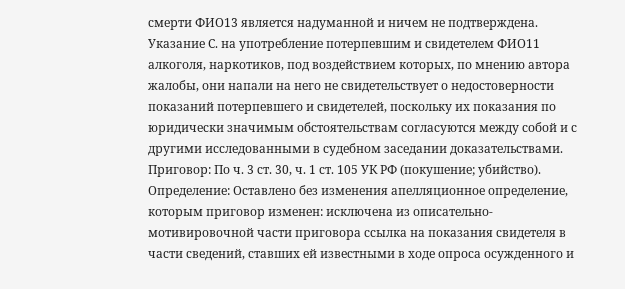смерти ФИО13 является надуманной и ничем не подтверждена. Указание С. на употребление потерпевшим и свидетелем ФИО11 алкоголя, наркотиков, под воздействием которых, по мнению автора жалобы, они напали на него не свидетельствует о недостоверности показаний потерпевшего и свидетелей, поскольку их показания по юридически значимым обстоятельствам согласуются между собой и с другими исследованными в судебном заседании доказательствами.
Приговор: По ч. 3 ст. 30, ч. 1 ст. 105 УК РФ (покушение; убийство).
Определение: Оставлено без изменения апелляционное определение, которым приговор изменен: исключена из описательно-мотивировочной части приговора ссылка на показания свидетеля в части сведений, ставших ей известными в ходе опроса осужденного и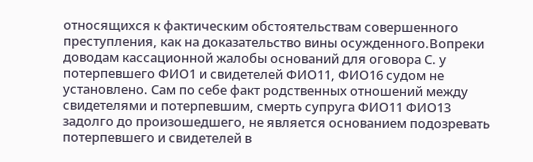относящихся к фактическим обстоятельствам совершенного преступления, как на доказательство вины осужденного.Вопреки доводам кассационной жалобы оснований для оговора С. у потерпевшего ФИО1 и свидетелей ФИО11, ФИО16 судом не установлено. Сам по себе факт родственных отношений между свидетелями и потерпевшим, смерть супруга ФИО11 ФИО13 задолго до произошедшего, не является основанием подозревать потерпевшего и свидетелей в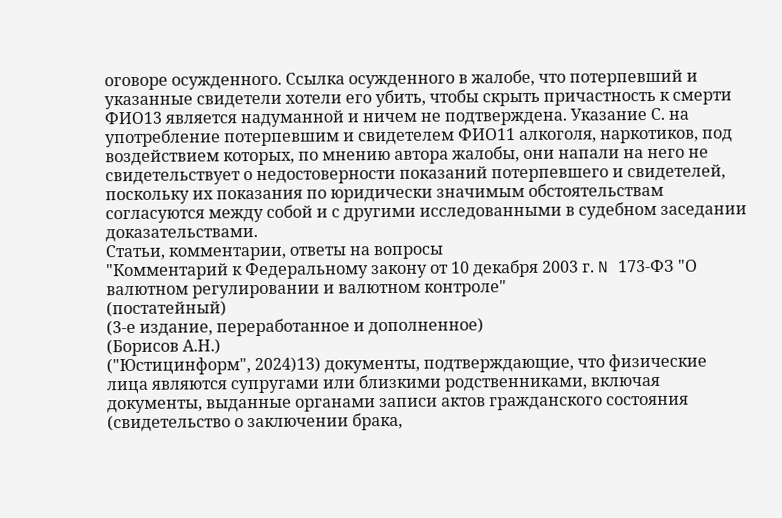оговоре осужденного. Ссылка осужденного в жалобе, что потерпевший и указанные свидетели хотели его убить, чтобы скрыть причастность к смерти ФИО13 является надуманной и ничем не подтверждена. Указание С. на употребление потерпевшим и свидетелем ФИО11 алкоголя, наркотиков, под воздействием которых, по мнению автора жалобы, они напали на него не свидетельствует о недостоверности показаний потерпевшего и свидетелей, поскольку их показания по юридически значимым обстоятельствам согласуются между собой и с другими исследованными в судебном заседании доказательствами.
Статьи, комментарии, ответы на вопросы
"Комментарий к Федеральному закону от 10 декабря 2003 г. N 173-ФЗ "О валютном регулировании и валютном контроле"
(постатейный)
(3-е издание, переработанное и дополненное)
(Борисов А.Н.)
("Юстицинформ", 2024)13) документы, подтверждающие, что физические лица являются супругами или близкими родственниками, включая документы, выданные органами записи актов гражданского состояния (свидетельство о заключении брака,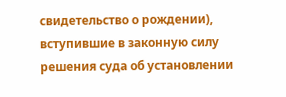свидетельство о рождении), вступившие в законную силу решения суда об установлении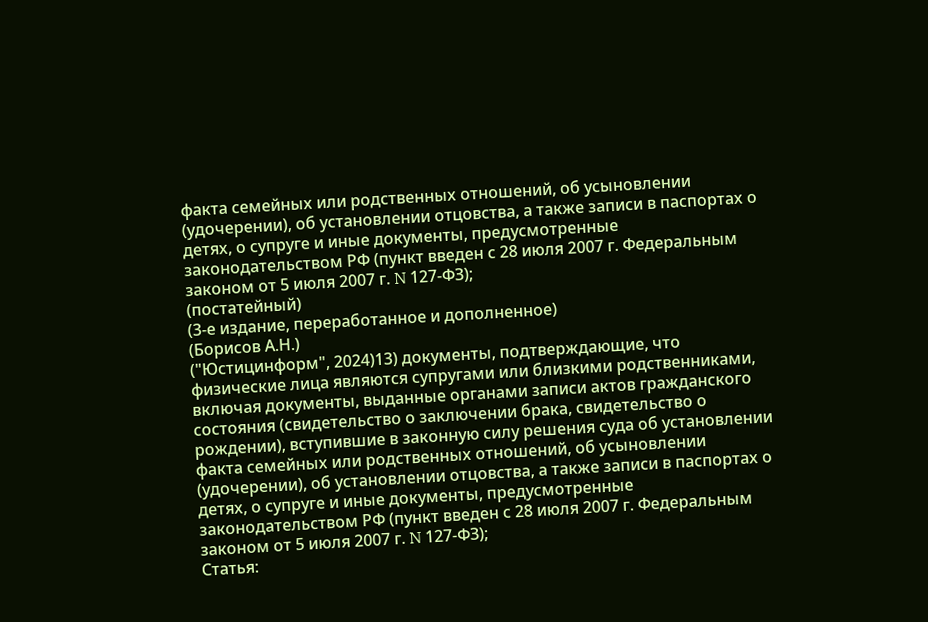факта семейных или родственных отношений, об усыновлении (удочерении), об установлении отцовства, а также записи в паспортах о детях, о супруге и иные документы, предусмотренные законодательством РФ (пункт введен с 28 июля 2007 г. Федеральным законом от 5 июля 2007 г. N 127-ФЗ);
(постатейный)
(3-е издание, переработанное и дополненное)
(Борисов А.Н.)
("Юстицинформ", 2024)13) документы, подтверждающие, что физические лица являются супругами или близкими родственниками, включая документы, выданные органами записи актов гражданского состояния (свидетельство о заключении брака, свидетельство о рождении), вступившие в законную силу решения суда об установлении факта семейных или родственных отношений, об усыновлении (удочерении), об установлении отцовства, а также записи в паспортах о детях, о супруге и иные документы, предусмотренные законодательством РФ (пункт введен с 28 июля 2007 г. Федеральным законом от 5 июля 2007 г. N 127-ФЗ);
Статья: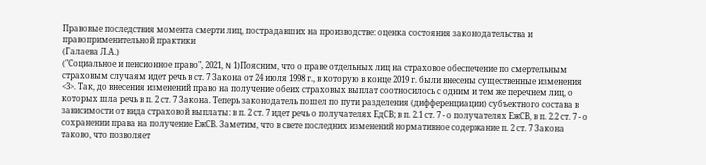Правовые последствия момента смерти лиц, пострадавших на производстве: оценка состояния законодательства и правоприменительной практики
(Галаева Л.А.)
("Социальное и пенсионное право", 2021, N 1)Поясним, что о праве отдельных лиц на страховое обеспечение по смертельным страховым случаям идет речь в ст. 7 Закона от 24 июля 1998 г., в которую в конце 2019 г. были внесены существенные изменения <3>. Так, до внесения изменений право на получение обеих страховых выплат соотносилось с одним и тем же перечнем лиц, о которых шла речь в п. 2 ст. 7 Закона. Теперь законодатель пошел по пути разделения (дифференциации) субъектного состава в зависимости от вида страховой выплаты: в п. 2 ст. 7 идет речь о получателях ЕдСВ; в п. 2.1 ст. 7 - о получателях ЕжСВ, в п. 2.2 ст. 7 - о сохранении права на получение ЕжСВ. Заметим, что в свете последних изменений нормативное содержание п. 2 ст. 7 Закона таково, что позволяет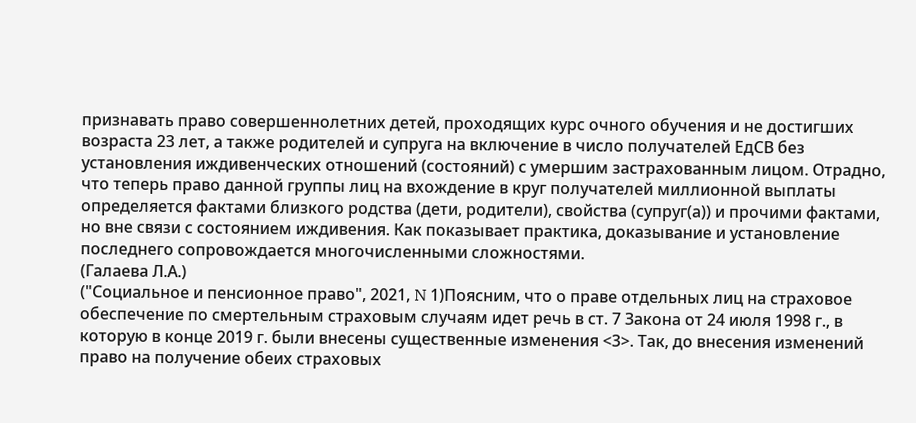признавать право совершеннолетних детей, проходящих курс очного обучения и не достигших возраста 23 лет, а также родителей и супруга на включение в число получателей ЕдСВ без установления иждивенческих отношений (состояний) с умершим застрахованным лицом. Отрадно, что теперь право данной группы лиц на вхождение в круг получателей миллионной выплаты определяется фактами близкого родства (дети, родители), свойства (супруг(а)) и прочими фактами, но вне связи с состоянием иждивения. Как показывает практика, доказывание и установление последнего сопровождается многочисленными сложностями.
(Галаева Л.А.)
("Социальное и пенсионное право", 2021, N 1)Поясним, что о праве отдельных лиц на страховое обеспечение по смертельным страховым случаям идет речь в ст. 7 Закона от 24 июля 1998 г., в которую в конце 2019 г. были внесены существенные изменения <3>. Так, до внесения изменений право на получение обеих страховых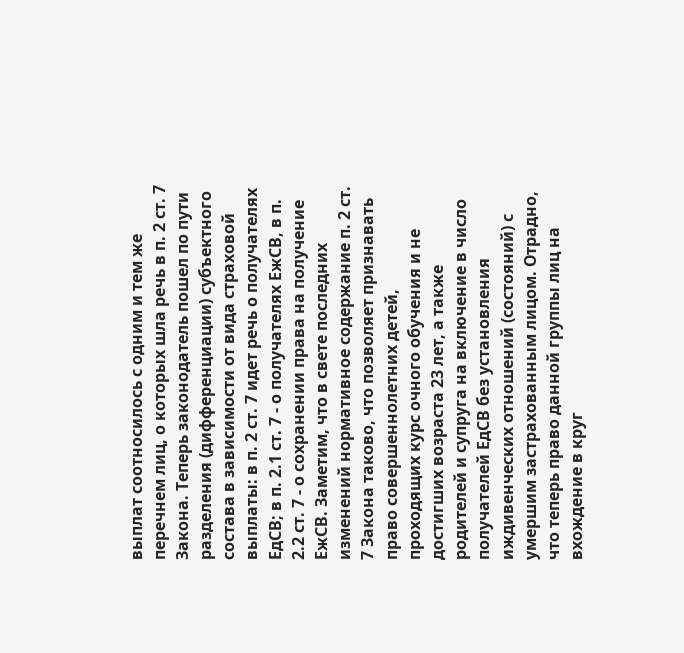выплат соотносилось с одним и тем же перечнем лиц, о которых шла речь в п. 2 ст. 7 Закона. Теперь законодатель пошел по пути разделения (дифференциации) субъектного состава в зависимости от вида страховой выплаты: в п. 2 ст. 7 идет речь о получателях ЕдСВ; в п. 2.1 ст. 7 - о получателях ЕжСВ, в п. 2.2 ст. 7 - о сохранении права на получение ЕжСВ. Заметим, что в свете последних изменений нормативное содержание п. 2 ст. 7 Закона таково, что позволяет признавать право совершеннолетних детей, проходящих курс очного обучения и не достигших возраста 23 лет, а также родителей и супруга на включение в число получателей ЕдСВ без установления иждивенческих отношений (состояний) с умершим застрахованным лицом. Отрадно, что теперь право данной группы лиц на вхождение в круг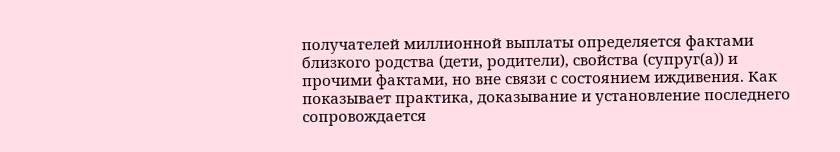получателей миллионной выплаты определяется фактами близкого родства (дети, родители), свойства (супруг(а)) и прочими фактами, но вне связи с состоянием иждивения. Как показывает практика, доказывание и установление последнего сопровождается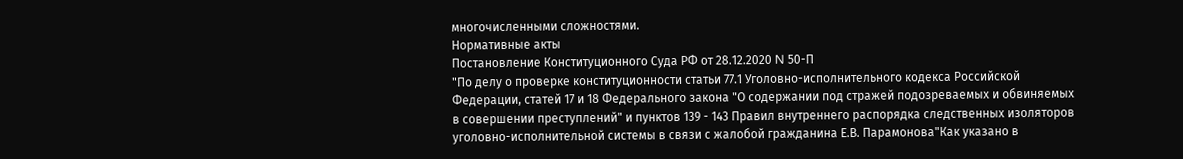многочисленными сложностями.
Нормативные акты
Постановление Конституционного Суда РФ от 28.12.2020 N 50-П
"По делу о проверке конституционности статьи 77.1 Уголовно-исполнительного кодекса Российской Федерации, статей 17 и 18 Федерального закона "О содержании под стражей подозреваемых и обвиняемых в совершении преступлений" и пунктов 139 - 143 Правил внутреннего распорядка следственных изоляторов уголовно-исполнительной системы в связи с жалобой гражданина Е.В. Парамонова"Как указано в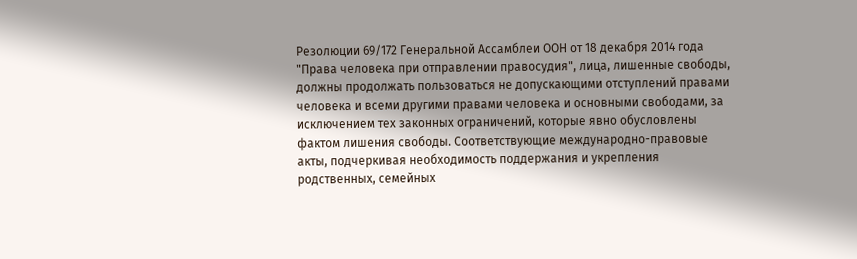Резолюции 69/172 Генеральной Ассамблеи ООН от 18 декабря 2014 года "Права человека при отправлении правосудия", лица, лишенные свободы, должны продолжать пользоваться не допускающими отступлений правами человека и всеми другими правами человека и основными свободами, за исключением тех законных ограничений, которые явно обусловлены фактом лишения свободы. Соответствующие международно-правовые акты, подчеркивая необходимость поддержания и укрепления родственных, семейных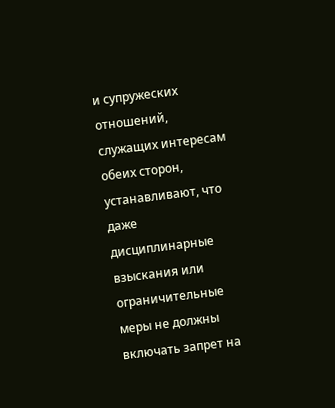и супружеских отношений, служащих интересам обеих сторон, устанавливают, что даже дисциплинарные взыскания или ограничительные меры не должны включать запрет на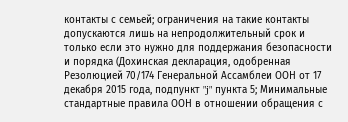контакты с семьей; ограничения на такие контакты допускаются лишь на непродолжительный срок и только если это нужно для поддержания безопасности и порядка (Дохинская декларация, одобренная Резолюцией 70/174 Генеральной Ассамблеи ООН от 17 декабря 2015 года, подпункт "j" пункта 5; Минимальные стандартные правила ООН в отношении обращения с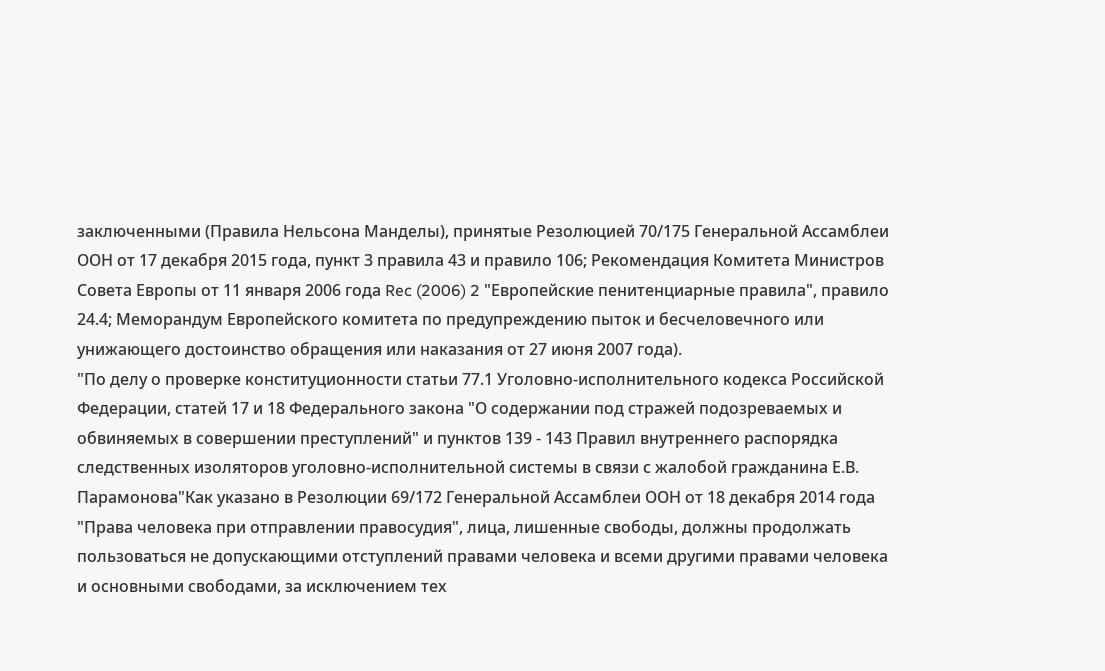заключенными (Правила Нельсона Манделы), принятые Резолюцией 70/175 Генеральной Ассамблеи ООН от 17 декабря 2015 года, пункт 3 правила 43 и правило 106; Рекомендация Комитета Министров Совета Европы от 11 января 2006 года Rec (2006) 2 "Европейские пенитенциарные правила", правило 24.4; Меморандум Европейского комитета по предупреждению пыток и бесчеловечного или унижающего достоинство обращения или наказания от 27 июня 2007 года).
"По делу о проверке конституционности статьи 77.1 Уголовно-исполнительного кодекса Российской Федерации, статей 17 и 18 Федерального закона "О содержании под стражей подозреваемых и обвиняемых в совершении преступлений" и пунктов 139 - 143 Правил внутреннего распорядка следственных изоляторов уголовно-исполнительной системы в связи с жалобой гражданина Е.В. Парамонова"Как указано в Резолюции 69/172 Генеральной Ассамблеи ООН от 18 декабря 2014 года "Права человека при отправлении правосудия", лица, лишенные свободы, должны продолжать пользоваться не допускающими отступлений правами человека и всеми другими правами человека и основными свободами, за исключением тех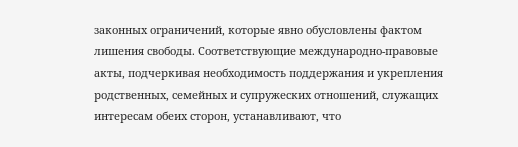законных ограничений, которые явно обусловлены фактом лишения свободы. Соответствующие международно-правовые акты, подчеркивая необходимость поддержания и укрепления родственных, семейных и супружеских отношений, служащих интересам обеих сторон, устанавливают, что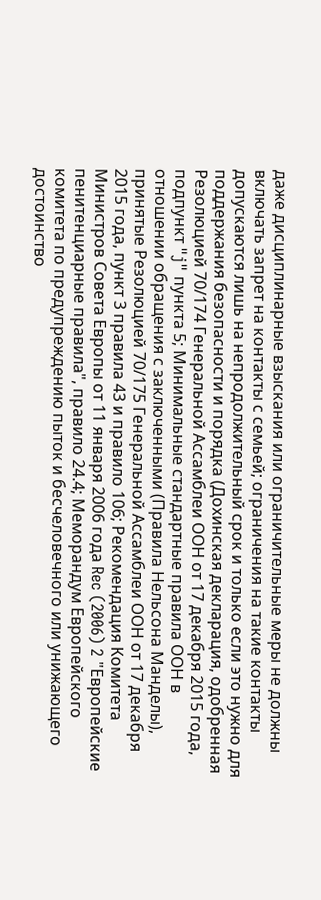даже дисциплинарные взыскания или ограничительные меры не должны включать запрет на контакты с семьей; ограничения на такие контакты допускаются лишь на непродолжительный срок и только если это нужно для поддержания безопасности и порядка (Дохинская декларация, одобренная Резолюцией 70/174 Генеральной Ассамблеи ООН от 17 декабря 2015 года, подпункт "j" пункта 5; Минимальные стандартные правила ООН в отношении обращения с заключенными (Правила Нельсона Манделы), принятые Резолюцией 70/175 Генеральной Ассамблеи ООН от 17 декабря 2015 года, пункт 3 правила 43 и правило 106; Рекомендация Комитета Министров Совета Европы от 11 января 2006 года Rec (2006) 2 "Европейские пенитенциарные правила", правило 24.4; Меморандум Европейского комитета по предупреждению пыток и бесчеловечного или унижающего достоинство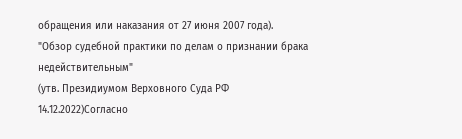обращения или наказания от 27 июня 2007 года).
"Обзор судебной практики по делам о признании брака недействительным"
(утв. Президиумом Верховного Суда РФ 14.12.2022)Согласно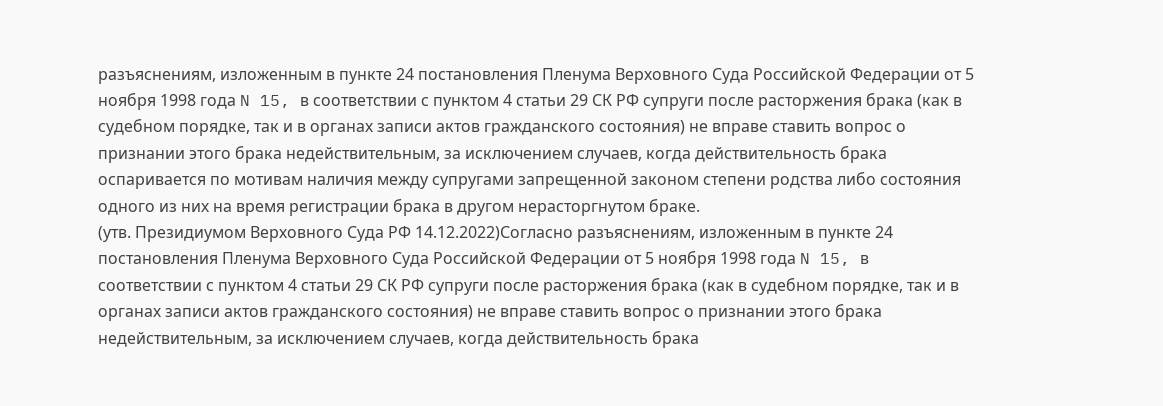разъяснениям, изложенным в пункте 24 постановления Пленума Верховного Суда Российской Федерации от 5 ноября 1998 года N 15, в соответствии с пунктом 4 статьи 29 СК РФ супруги после расторжения брака (как в судебном порядке, так и в органах записи актов гражданского состояния) не вправе ставить вопрос о признании этого брака недействительным, за исключением случаев, когда действительность брака оспаривается по мотивам наличия между супругами запрещенной законом степени родства либо состояния одного из них на время регистрации брака в другом нерасторгнутом браке.
(утв. Президиумом Верховного Суда РФ 14.12.2022)Согласно разъяснениям, изложенным в пункте 24 постановления Пленума Верховного Суда Российской Федерации от 5 ноября 1998 года N 15, в соответствии с пунктом 4 статьи 29 СК РФ супруги после расторжения брака (как в судебном порядке, так и в органах записи актов гражданского состояния) не вправе ставить вопрос о признании этого брака недействительным, за исключением случаев, когда действительность брака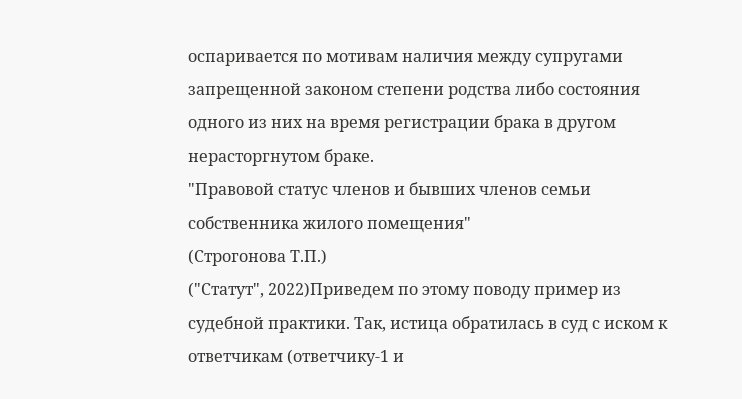оспаривается по мотивам наличия между супругами запрещенной законом степени родства либо состояния одного из них на время регистрации брака в другом нерасторгнутом браке.
"Правовой статус членов и бывших членов семьи собственника жилого помещения"
(Строгонова Т.П.)
("Статут", 2022)Приведем по этому поводу пример из судебной практики. Так, истица обратилась в суд с иском к ответчикам (ответчику-1 и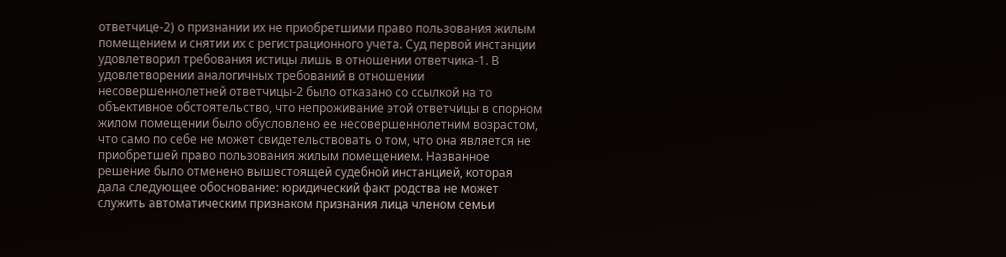ответчице-2) о признании их не приобретшими право пользования жилым помещением и снятии их с регистрационного учета. Суд первой инстанции удовлетворил требования истицы лишь в отношении ответчика-1. В удовлетворении аналогичных требований в отношении несовершеннолетней ответчицы-2 было отказано со ссылкой на то объективное обстоятельство, что непроживание этой ответчицы в спорном жилом помещении было обусловлено ее несовершеннолетним возрастом, что само по себе не может свидетельствовать о том, что она является не приобретшей право пользования жилым помещением. Названное решение было отменено вышестоящей судебной инстанцией, которая дала следующее обоснование: юридический факт родства не может служить автоматическим признаком признания лица членом семьи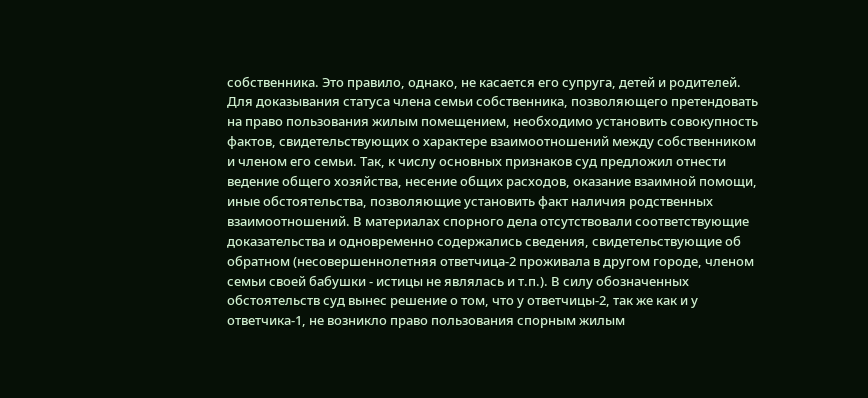собственника. Это правило, однако, не касается его супруга, детей и родителей. Для доказывания статуса члена семьи собственника, позволяющего претендовать на право пользования жилым помещением, необходимо установить совокупность фактов, свидетельствующих о характере взаимоотношений между собственником и членом его семьи. Так, к числу основных признаков суд предложил отнести ведение общего хозяйства, несение общих расходов, оказание взаимной помощи, иные обстоятельства, позволяющие установить факт наличия родственных взаимоотношений. В материалах спорного дела отсутствовали соответствующие доказательства и одновременно содержались сведения, свидетельствующие об обратном (несовершеннолетняя ответчица-2 проживала в другом городе, членом семьи своей бабушки - истицы не являлась и т.п.). В силу обозначенных обстоятельств суд вынес решение о том, что у ответчицы-2, так же как и у ответчика-1, не возникло право пользования спорным жилым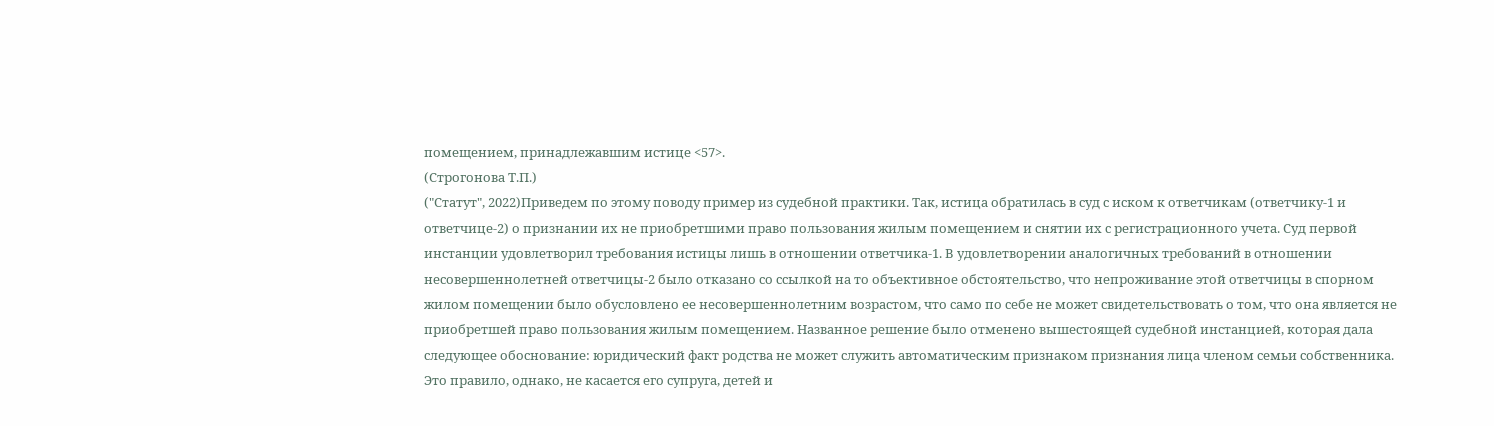помещением, принадлежавшим истице <57>.
(Строгонова Т.П.)
("Статут", 2022)Приведем по этому поводу пример из судебной практики. Так, истица обратилась в суд с иском к ответчикам (ответчику-1 и ответчице-2) о признании их не приобретшими право пользования жилым помещением и снятии их с регистрационного учета. Суд первой инстанции удовлетворил требования истицы лишь в отношении ответчика-1. В удовлетворении аналогичных требований в отношении несовершеннолетней ответчицы-2 было отказано со ссылкой на то объективное обстоятельство, что непроживание этой ответчицы в спорном жилом помещении было обусловлено ее несовершеннолетним возрастом, что само по себе не может свидетельствовать о том, что она является не приобретшей право пользования жилым помещением. Названное решение было отменено вышестоящей судебной инстанцией, которая дала следующее обоснование: юридический факт родства не может служить автоматическим признаком признания лица членом семьи собственника. Это правило, однако, не касается его супруга, детей и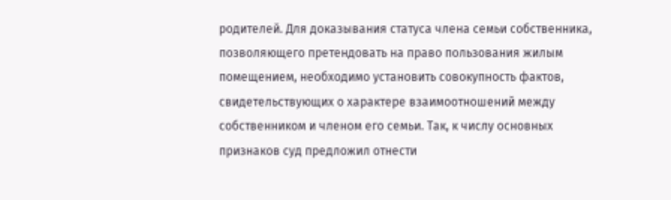родителей. Для доказывания статуса члена семьи собственника, позволяющего претендовать на право пользования жилым помещением, необходимо установить совокупность фактов, свидетельствующих о характере взаимоотношений между собственником и членом его семьи. Так, к числу основных признаков суд предложил отнести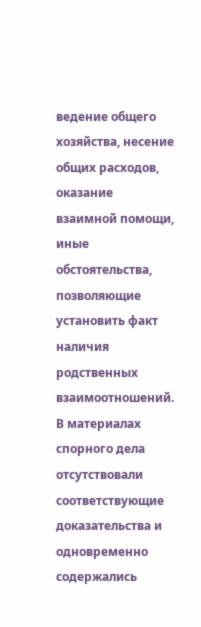ведение общего хозяйства, несение общих расходов, оказание взаимной помощи, иные обстоятельства, позволяющие установить факт наличия родственных взаимоотношений. В материалах спорного дела отсутствовали соответствующие доказательства и одновременно содержались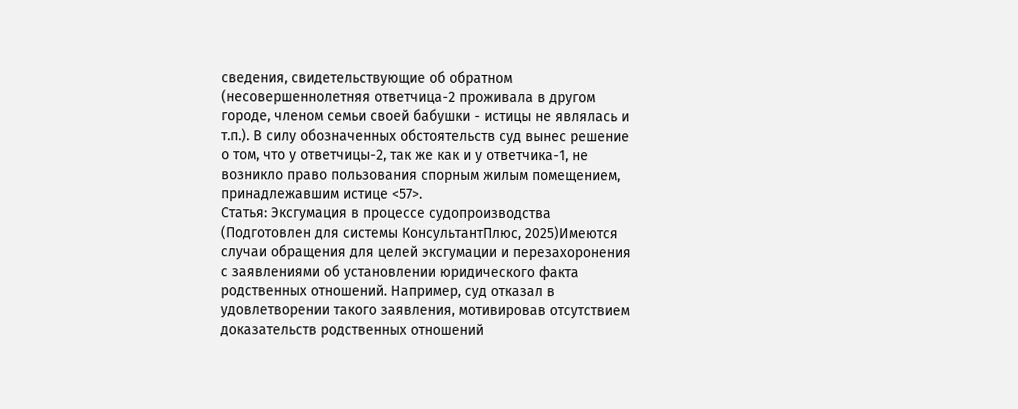сведения, свидетельствующие об обратном (несовершеннолетняя ответчица-2 проживала в другом городе, членом семьи своей бабушки - истицы не являлась и т.п.). В силу обозначенных обстоятельств суд вынес решение о том, что у ответчицы-2, так же как и у ответчика-1, не возникло право пользования спорным жилым помещением, принадлежавшим истице <57>.
Статья: Эксгумация в процессе судопроизводства
(Подготовлен для системы КонсультантПлюс, 2025)Имеются случаи обращения для целей эксгумации и перезахоронения с заявлениями об установлении юридического факта родственных отношений. Например, суд отказал в удовлетворении такого заявления, мотивировав отсутствием доказательств родственных отношений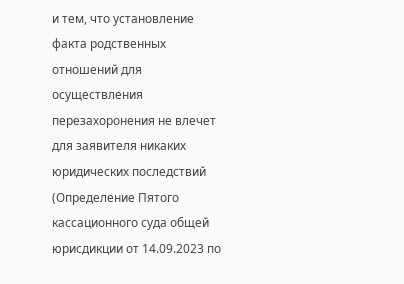и тем, что установление факта родственных отношений для осуществления перезахоронения не влечет для заявителя никаких юридических последствий (Определение Пятого кассационного суда общей юрисдикции от 14.09.2023 по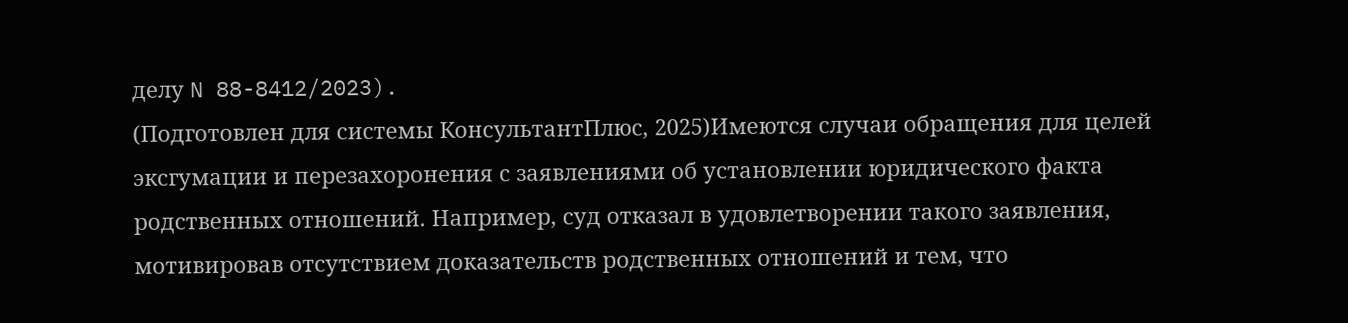делу N 88-8412/2023).
(Подготовлен для системы КонсультантПлюс, 2025)Имеются случаи обращения для целей эксгумации и перезахоронения с заявлениями об установлении юридического факта родственных отношений. Например, суд отказал в удовлетворении такого заявления, мотивировав отсутствием доказательств родственных отношений и тем, что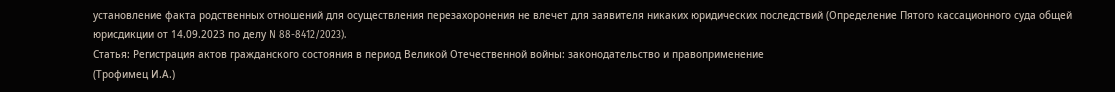установление факта родственных отношений для осуществления перезахоронения не влечет для заявителя никаких юридических последствий (Определение Пятого кассационного суда общей юрисдикции от 14.09.2023 по делу N 88-8412/2023).
Статья: Регистрация актов гражданского состояния в период Великой Отечественной войны: законодательство и правоприменение
(Трофимец И.А.)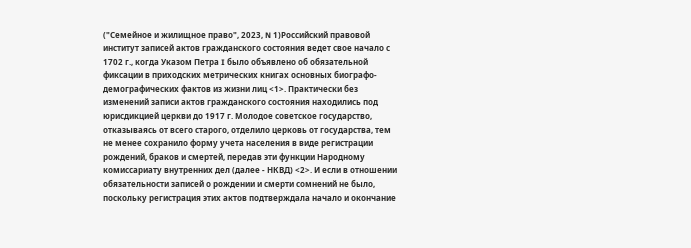("Семейное и жилищное право", 2023, N 1)Российский правовой институт записей актов гражданского состояния ведет свое начало с 1702 г., когда Указом Петра I было объявлено об обязательной фиксации в приходских метрических книгах основных биографо-демографических фактов из жизни лиц <1>. Практически без изменений записи актов гражданского состояния находились под юрисдикцией церкви до 1917 г. Молодое советское государство, отказываясь от всего старого, отделило церковь от государства, тем не менее сохранило форму учета населения в виде регистрации рождений, браков и смертей, передав эти функции Народному комиссариату внутренних дел (далее - НКВД) <2>. И если в отношении обязательности записей о рождении и смерти сомнений не было, поскольку регистрация этих актов подтверждала начало и окончание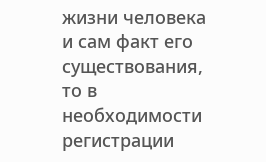жизни человека и сам факт его существования, то в необходимости регистрации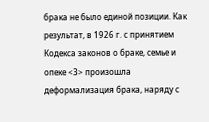брака не было единой позиции. Как результат, в 1926 г. с принятием Кодекса законов о браке, семье и опеке <3> произошла деформализация брака, наряду с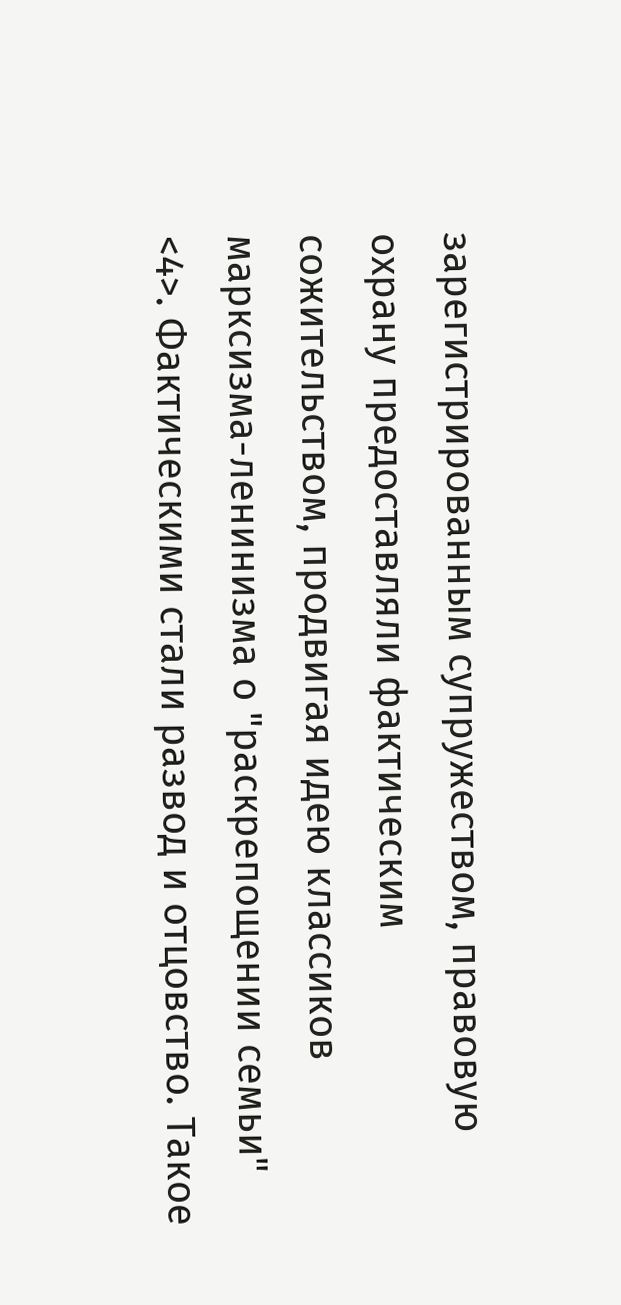зарегистрированным супружеством, правовую охрану предоставляли фактическим сожительством, продвигая идею классиков марксизма-ленинизма о "раскрепощении семьи" <4>. Фактическими стали развод и отцовство. Такое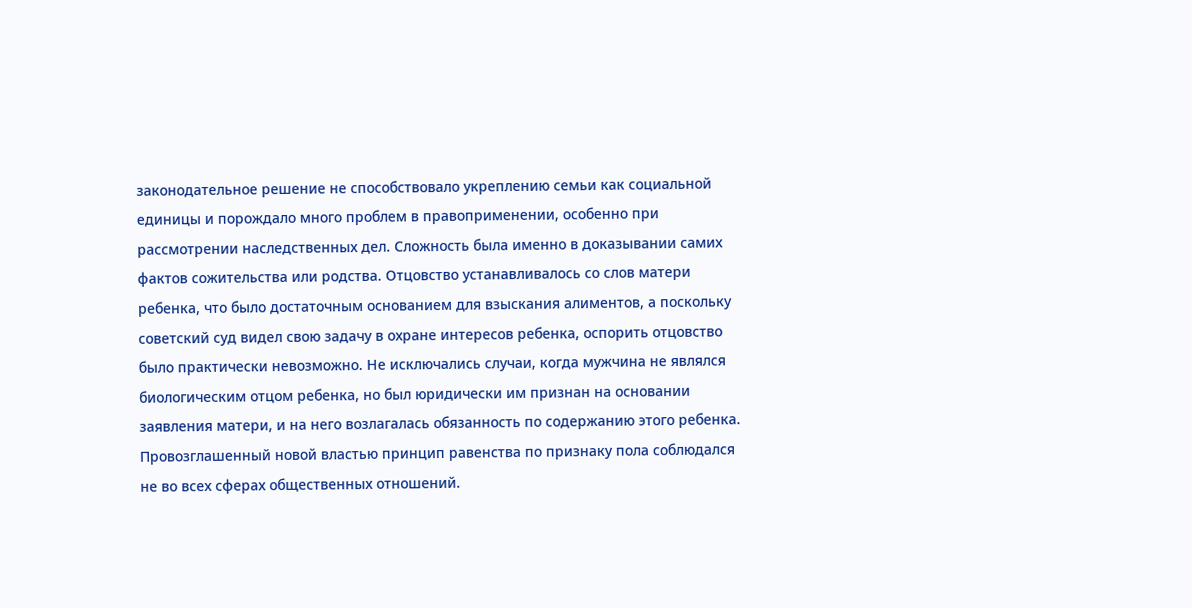законодательное решение не способствовало укреплению семьи как социальной единицы и порождало много проблем в правоприменении, особенно при рассмотрении наследственных дел. Сложность была именно в доказывании самих фактов сожительства или родства. Отцовство устанавливалось со слов матери ребенка, что было достаточным основанием для взыскания алиментов, а поскольку советский суд видел свою задачу в охране интересов ребенка, оспорить отцовство было практически невозможно. Не исключались случаи, когда мужчина не являлся биологическим отцом ребенка, но был юридически им признан на основании заявления матери, и на него возлагалась обязанность по содержанию этого ребенка. Провозглашенный новой властью принцип равенства по признаку пола соблюдался не во всех сферах общественных отношений.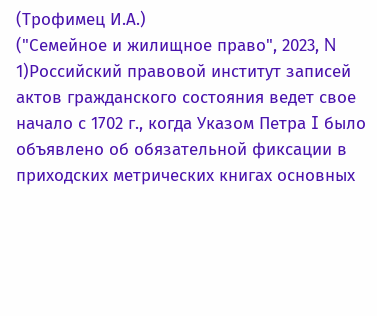(Трофимец И.А.)
("Семейное и жилищное право", 2023, N 1)Российский правовой институт записей актов гражданского состояния ведет свое начало с 1702 г., когда Указом Петра I было объявлено об обязательной фиксации в приходских метрических книгах основных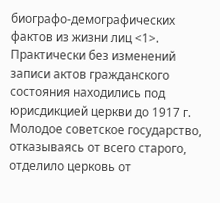биографо-демографических фактов из жизни лиц <1>. Практически без изменений записи актов гражданского состояния находились под юрисдикцией церкви до 1917 г. Молодое советское государство, отказываясь от всего старого, отделило церковь от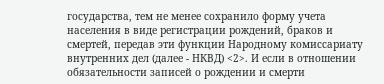государства, тем не менее сохранило форму учета населения в виде регистрации рождений, браков и смертей, передав эти функции Народному комиссариату внутренних дел (далее - НКВД) <2>. И если в отношении обязательности записей о рождении и смерти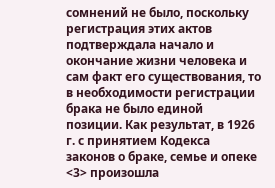сомнений не было, поскольку регистрация этих актов подтверждала начало и окончание жизни человека и сам факт его существования, то в необходимости регистрации брака не было единой позиции. Как результат, в 1926 г. с принятием Кодекса законов о браке, семье и опеке <3> произошла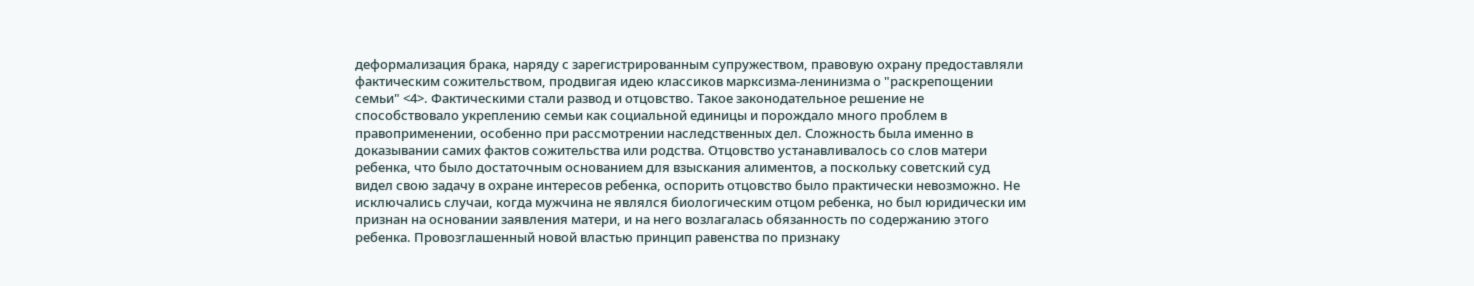деформализация брака, наряду с зарегистрированным супружеством, правовую охрану предоставляли фактическим сожительством, продвигая идею классиков марксизма-ленинизма о "раскрепощении семьи" <4>. Фактическими стали развод и отцовство. Такое законодательное решение не способствовало укреплению семьи как социальной единицы и порождало много проблем в правоприменении, особенно при рассмотрении наследственных дел. Сложность была именно в доказывании самих фактов сожительства или родства. Отцовство устанавливалось со слов матери ребенка, что было достаточным основанием для взыскания алиментов, а поскольку советский суд видел свою задачу в охране интересов ребенка, оспорить отцовство было практически невозможно. Не исключались случаи, когда мужчина не являлся биологическим отцом ребенка, но был юридически им признан на основании заявления матери, и на него возлагалась обязанность по содержанию этого ребенка. Провозглашенный новой властью принцип равенства по признаку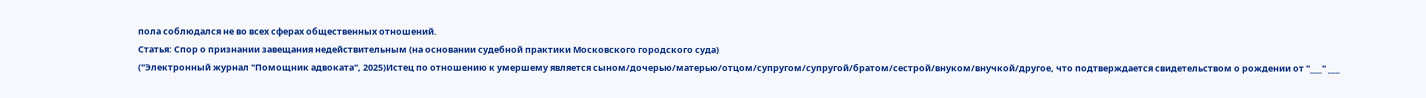пола соблюдался не во всех сферах общественных отношений.
Статья: Спор о признании завещания недействительным (на основании судебной практики Московского городского суда)
("Электронный журнал "Помощник адвоката", 2025)Истец по отношению к умершему является сыном/дочерью/матерью/отцом/супругом/супругой/братом/сестрой/внуком/внучкой/другое, что подтверждается свидетельством о рождении от "___" ___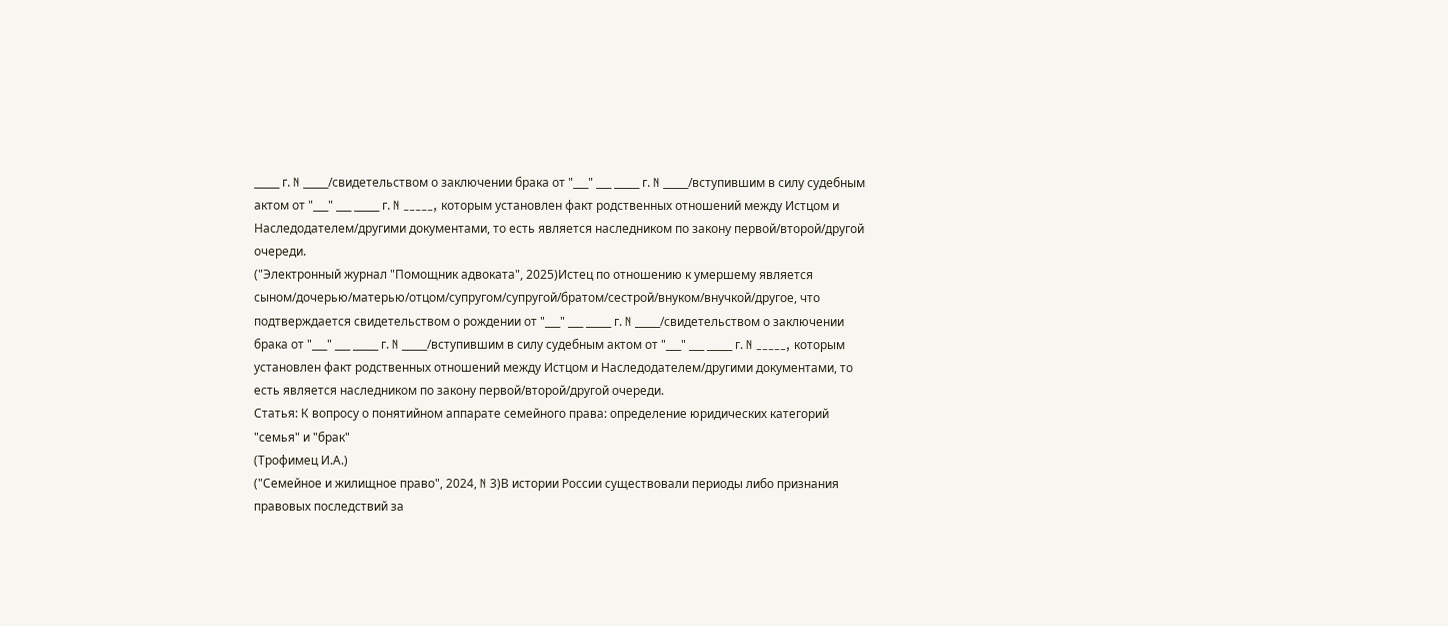_____ г. N _____/свидетельством о заключении брака от "___" ___ _____ г. N _____/вступившим в силу судебным актом от "___" ___ _____ г. N _____, которым установлен факт родственных отношений между Истцом и Наследодателем/другими документами, то есть является наследником по закону первой/второй/другой очереди.
("Электронный журнал "Помощник адвоката", 2025)Истец по отношению к умершему является сыном/дочерью/матерью/отцом/супругом/супругой/братом/сестрой/внуком/внучкой/другое, что подтверждается свидетельством о рождении от "___" ___ _____ г. N _____/свидетельством о заключении брака от "___" ___ _____ г. N _____/вступившим в силу судебным актом от "___" ___ _____ г. N _____, которым установлен факт родственных отношений между Истцом и Наследодателем/другими документами, то есть является наследником по закону первой/второй/другой очереди.
Статья: К вопросу о понятийном аппарате семейного права: определение юридических категорий "семья" и "брак"
(Трофимец И.А.)
("Семейное и жилищное право", 2024, N 3)В истории России существовали периоды либо признания правовых последствий за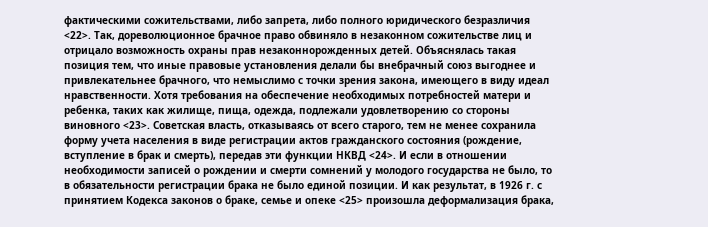фактическими сожительствами, либо запрета, либо полного юридического безразличия <22>. Так, дореволюционное брачное право обвиняло в незаконном сожительстве лиц и отрицало возможность охраны прав незаконнорожденных детей. Объяснялась такая позиция тем, что иные правовые установления делали бы внебрачный союз выгоднее и привлекательнее брачного, что немыслимо с точки зрения закона, имеющего в виду идеал нравственности. Хотя требования на обеспечение необходимых потребностей матери и ребенка, таких как жилище, пища, одежда, подлежали удовлетворению со стороны виновного <23>. Советская власть, отказываясь от всего старого, тем не менее сохранила форму учета населения в виде регистрации актов гражданского состояния (рождение, вступление в брак и смерть), передав эти функции НКВД <24>. И если в отношении необходимости записей о рождении и смерти сомнений у молодого государства не было, то в обязательности регистрации брака не было единой позиции. И как результат, в 1926 г. с принятием Кодекса законов о браке, семье и опеке <25> произошла деформализация брака,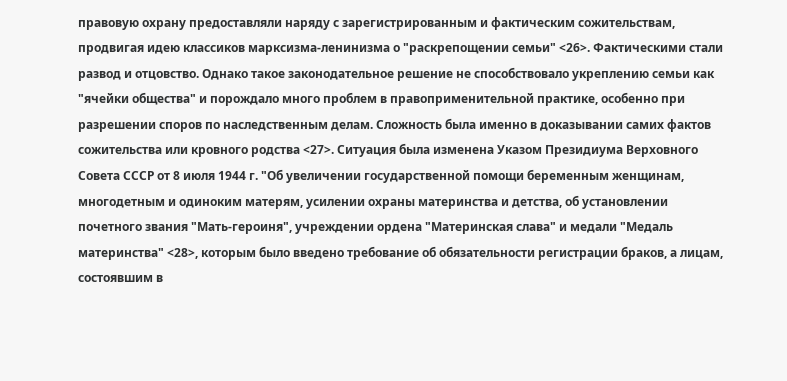правовую охрану предоставляли наряду с зарегистрированным и фактическим сожительствам, продвигая идею классиков марксизма-ленинизма о "раскрепощении семьи" <26>. Фактическими стали развод и отцовство. Однако такое законодательное решение не способствовало укреплению семьи как "ячейки общества" и порождало много проблем в правоприменительной практике, особенно при разрешении споров по наследственным делам. Сложность была именно в доказывании самих фактов сожительства или кровного родства <27>. Ситуация была изменена Указом Президиума Верховного Совета СССР от 8 июля 1944 г. "Об увеличении государственной помощи беременным женщинам, многодетным и одиноким матерям, усилении охраны материнства и детства, об установлении почетного звания "Мать-героиня", учреждении ордена "Материнская слава" и медали "Медаль материнства" <28>, которым было введено требование об обязательности регистрации браков, а лицам, состоявшим в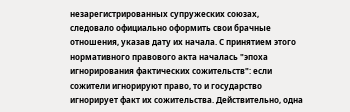незарегистрированных супружеских союзах, следовало официально оформить свои брачные отношения, указав дату их начала. С принятием этого нормативного правового акта началась "эпоха игнорирования фактических сожительств": если сожители игнорируют право, то и государство игнорирует факт их сожительства. Действительно, одна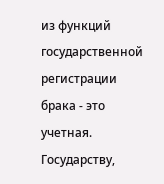из функций государственной регистрации брака - это учетная. Государству,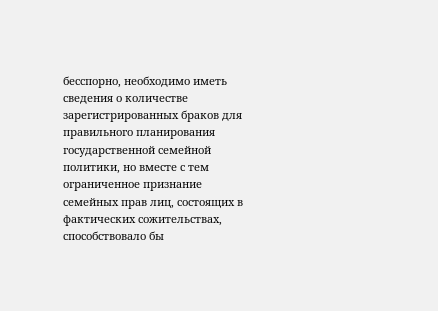бесспорно, необходимо иметь сведения о количестве зарегистрированных браков для правильного планирования государственной семейной политики, но вместе с тем ограниченное признание семейных прав лиц, состоящих в фактических сожительствах, способствовало бы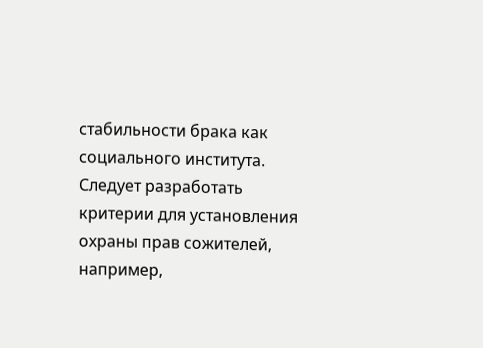стабильности брака как социального института. Следует разработать критерии для установления охраны прав сожителей, например,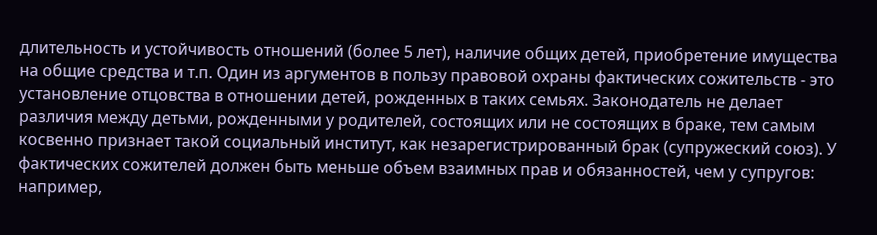длительность и устойчивость отношений (более 5 лет), наличие общих детей, приобретение имущества на общие средства и т.п. Один из аргументов в пользу правовой охраны фактических сожительств - это установление отцовства в отношении детей, рожденных в таких семьях. Законодатель не делает различия между детьми, рожденными у родителей, состоящих или не состоящих в браке, тем самым косвенно признает такой социальный институт, как незарегистрированный брак (супружеский союз). У фактических сожителей должен быть меньше объем взаимных прав и обязанностей, чем у супругов: например,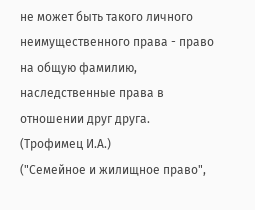не может быть такого личного неимущественного права - право на общую фамилию, наследственные права в отношении друг друга.
(Трофимец И.А.)
("Семейное и жилищное право",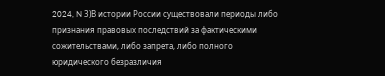2024, N 3)В истории России существовали периоды либо признания правовых последствий за фактическими сожительствами, либо запрета, либо полного юридического безразличия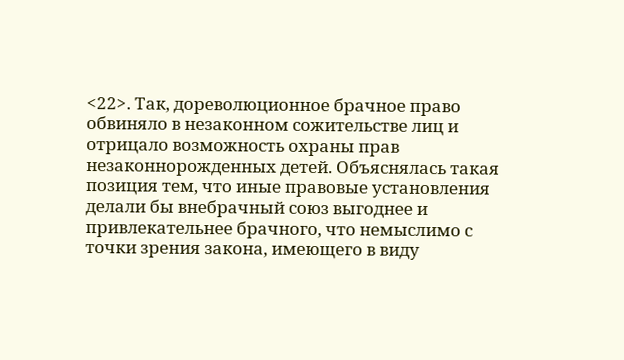<22>. Так, дореволюционное брачное право обвиняло в незаконном сожительстве лиц и отрицало возможность охраны прав незаконнорожденных детей. Объяснялась такая позиция тем, что иные правовые установления делали бы внебрачный союз выгоднее и привлекательнее брачного, что немыслимо с точки зрения закона, имеющего в виду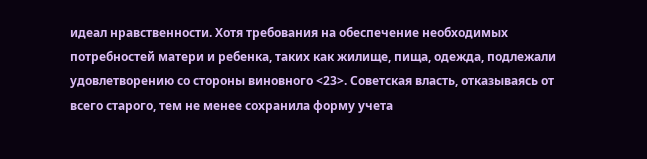идеал нравственности. Хотя требования на обеспечение необходимых потребностей матери и ребенка, таких как жилище, пища, одежда, подлежали удовлетворению со стороны виновного <23>. Советская власть, отказываясь от всего старого, тем не менее сохранила форму учета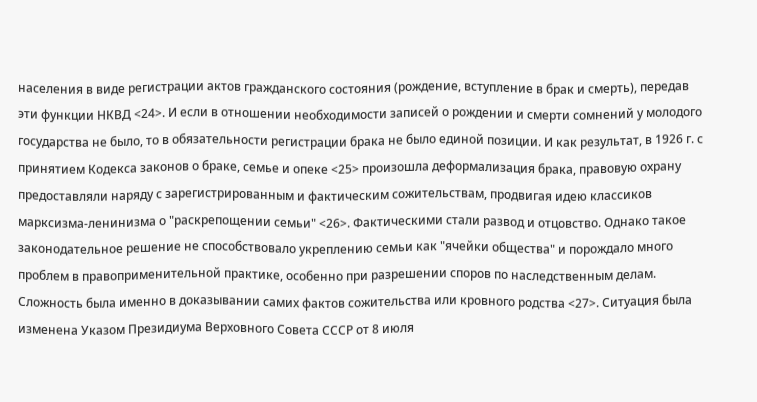населения в виде регистрации актов гражданского состояния (рождение, вступление в брак и смерть), передав эти функции НКВД <24>. И если в отношении необходимости записей о рождении и смерти сомнений у молодого государства не было, то в обязательности регистрации брака не было единой позиции. И как результат, в 1926 г. с принятием Кодекса законов о браке, семье и опеке <25> произошла деформализация брака, правовую охрану предоставляли наряду с зарегистрированным и фактическим сожительствам, продвигая идею классиков марксизма-ленинизма о "раскрепощении семьи" <26>. Фактическими стали развод и отцовство. Однако такое законодательное решение не способствовало укреплению семьи как "ячейки общества" и порождало много проблем в правоприменительной практике, особенно при разрешении споров по наследственным делам. Сложность была именно в доказывании самих фактов сожительства или кровного родства <27>. Ситуация была изменена Указом Президиума Верховного Совета СССР от 8 июля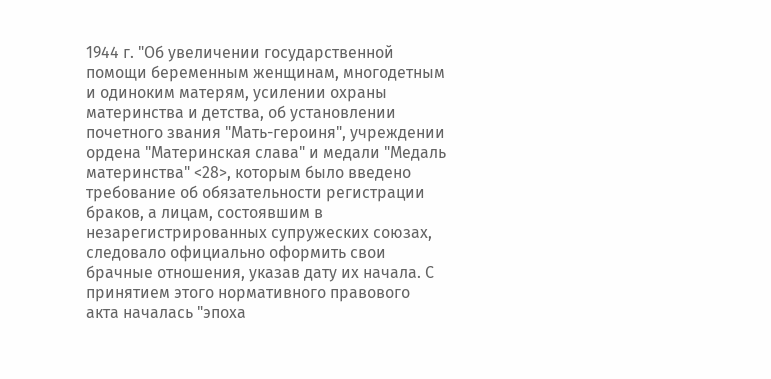1944 г. "Об увеличении государственной помощи беременным женщинам, многодетным и одиноким матерям, усилении охраны материнства и детства, об установлении почетного звания "Мать-героиня", учреждении ордена "Материнская слава" и медали "Медаль материнства" <28>, которым было введено требование об обязательности регистрации браков, а лицам, состоявшим в незарегистрированных супружеских союзах, следовало официально оформить свои брачные отношения, указав дату их начала. С принятием этого нормативного правового акта началась "эпоха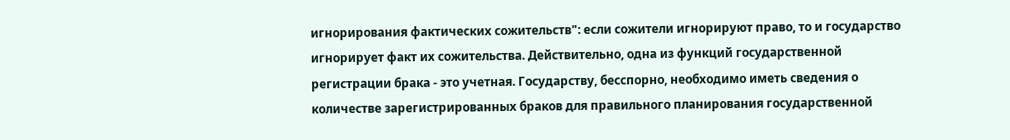игнорирования фактических сожительств": если сожители игнорируют право, то и государство игнорирует факт их сожительства. Действительно, одна из функций государственной регистрации брака - это учетная. Государству, бесспорно, необходимо иметь сведения о количестве зарегистрированных браков для правильного планирования государственной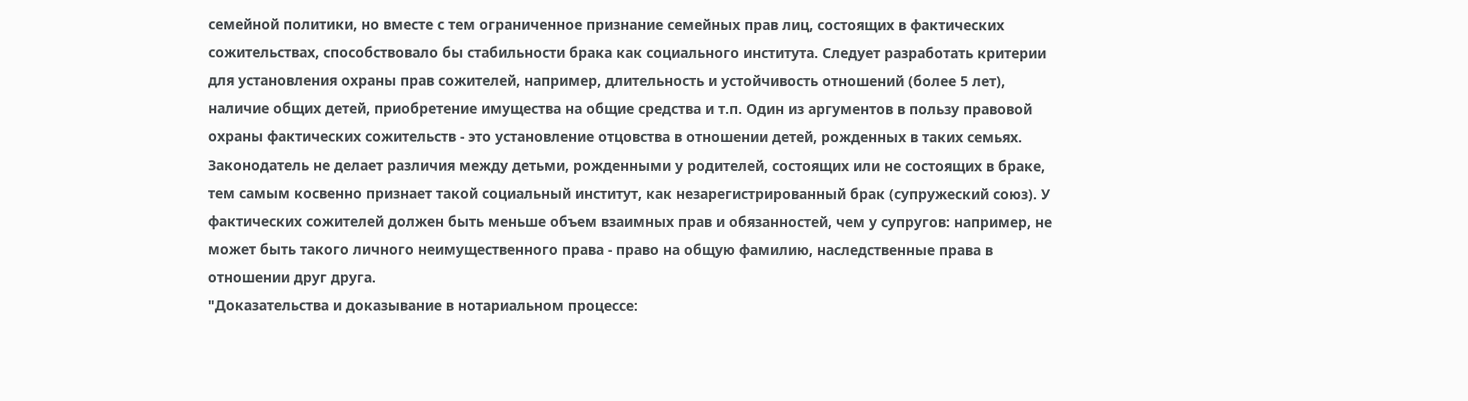семейной политики, но вместе с тем ограниченное признание семейных прав лиц, состоящих в фактических сожительствах, способствовало бы стабильности брака как социального института. Следует разработать критерии для установления охраны прав сожителей, например, длительность и устойчивость отношений (более 5 лет), наличие общих детей, приобретение имущества на общие средства и т.п. Один из аргументов в пользу правовой охраны фактических сожительств - это установление отцовства в отношении детей, рожденных в таких семьях. Законодатель не делает различия между детьми, рожденными у родителей, состоящих или не состоящих в браке, тем самым косвенно признает такой социальный институт, как незарегистрированный брак (супружеский союз). У фактических сожителей должен быть меньше объем взаимных прав и обязанностей, чем у супругов: например, не может быть такого личного неимущественного права - право на общую фамилию, наследственные права в отношении друг друга.
"Доказательства и доказывание в нотариальном процессе: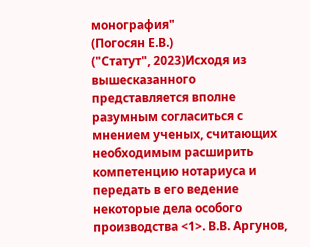монография"
(Погосян Е.В.)
("Статут", 2023)Исходя из вышесказанного представляется вполне разумным согласиться с мнением ученых, считающих необходимым расширить компетенцию нотариуса и передать в его ведение некоторые дела особого производства <1>. В.В. Аргунов,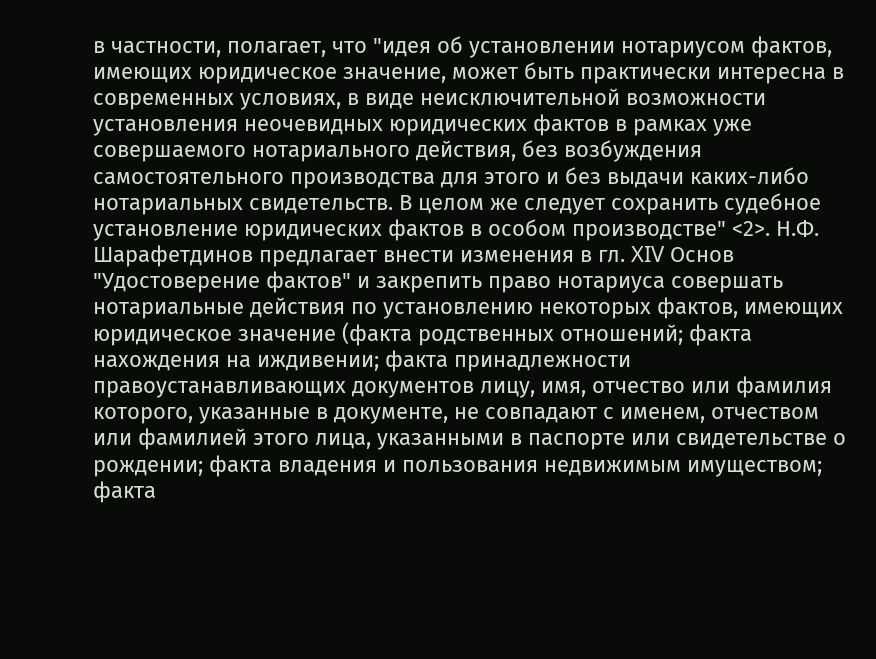в частности, полагает, что "идея об установлении нотариусом фактов, имеющих юридическое значение, может быть практически интересна в современных условиях, в виде неисключительной возможности установления неочевидных юридических фактов в рамках уже совершаемого нотариального действия, без возбуждения самостоятельного производства для этого и без выдачи каких-либо нотариальных свидетельств. В целом же следует сохранить судебное установление юридических фактов в особом производстве" <2>. Н.Ф. Шарафетдинов предлагает внести изменения в гл. XIV Основ "Удостоверение фактов" и закрепить право нотариуса совершать нотариальные действия по установлению некоторых фактов, имеющих юридическое значение (факта родственных отношений; факта нахождения на иждивении; факта принадлежности правоустанавливающих документов лицу, имя, отчество или фамилия которого, указанные в документе, не совпадают с именем, отчеством или фамилией этого лица, указанными в паспорте или свидетельстве о рождении; факта владения и пользования недвижимым имуществом; факта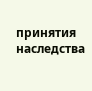принятия наследства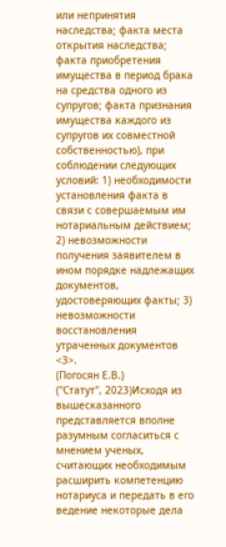или непринятия наследства; факта места открытия наследства; факта приобретения имущества в период брака на средства одного из супругов; факта признания имущества каждого из супругов их совместной собственностью), при соблюдении следующих условий: 1) необходимости установления факта в связи с совершаемым им нотариальным действием; 2) невозможности получения заявителем в ином порядке надлежащих документов, удостоверяющих факты; 3) невозможности восстановления утраченных документов <3>.
(Погосян Е.В.)
("Статут", 2023)Исходя из вышесказанного представляется вполне разумным согласиться с мнением ученых, считающих необходимым расширить компетенцию нотариуса и передать в его ведение некоторые дела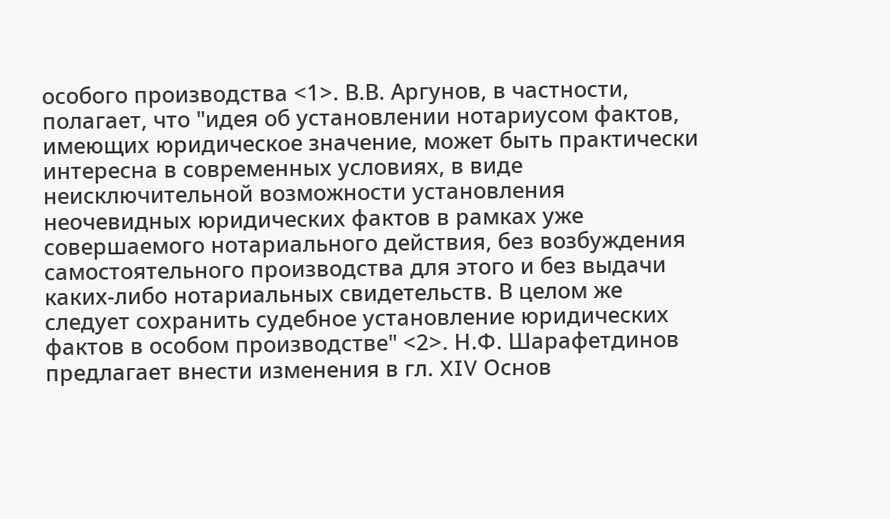особого производства <1>. В.В. Аргунов, в частности, полагает, что "идея об установлении нотариусом фактов, имеющих юридическое значение, может быть практически интересна в современных условиях, в виде неисключительной возможности установления неочевидных юридических фактов в рамках уже совершаемого нотариального действия, без возбуждения самостоятельного производства для этого и без выдачи каких-либо нотариальных свидетельств. В целом же следует сохранить судебное установление юридических фактов в особом производстве" <2>. Н.Ф. Шарафетдинов предлагает внести изменения в гл. XIV Основ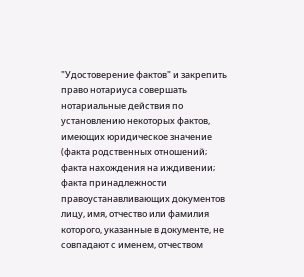"Удостоверение фактов" и закрепить право нотариуса совершать нотариальные действия по установлению некоторых фактов, имеющих юридическое значение (факта родственных отношений; факта нахождения на иждивении; факта принадлежности правоустанавливающих документов лицу, имя, отчество или фамилия которого, указанные в документе, не совпадают с именем, отчеством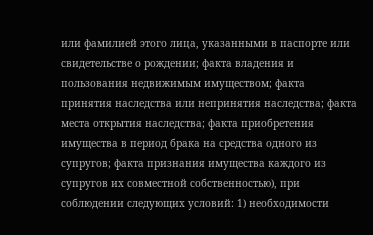или фамилией этого лица, указанными в паспорте или свидетельстве о рождении; факта владения и пользования недвижимым имуществом; факта принятия наследства или непринятия наследства; факта места открытия наследства; факта приобретения имущества в период брака на средства одного из супругов; факта признания имущества каждого из супругов их совместной собственностью), при соблюдении следующих условий: 1) необходимости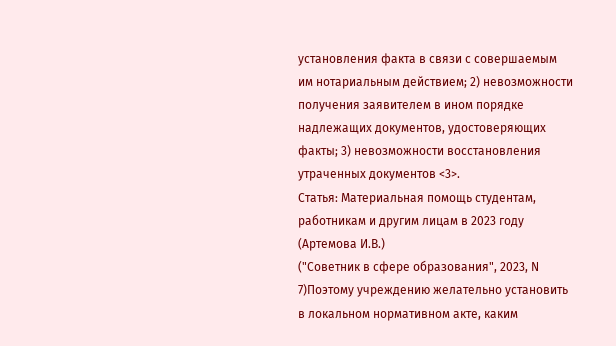установления факта в связи с совершаемым им нотариальным действием; 2) невозможности получения заявителем в ином порядке надлежащих документов, удостоверяющих факты; 3) невозможности восстановления утраченных документов <3>.
Статья: Материальная помощь студентам, работникам и другим лицам в 2023 году
(Артемова И.В.)
("Советник в сфере образования", 2023, N 7)Поэтому учреждению желательно установить в локальном нормативном акте, каким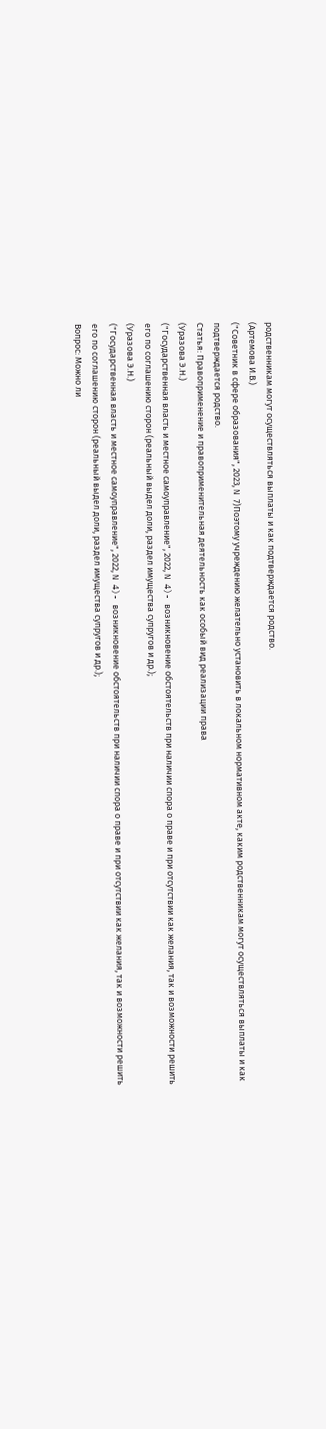родственникам могут осуществляться выплаты и как подтверждается родство.
(Артемова И.В.)
("Советник в сфере образования", 2023, N 7)Поэтому учреждению желательно установить в локальном нормативном акте, каким родственникам могут осуществляться выплаты и как подтверждается родство.
Статья: Правоприменение и правоприменительная деятельность как особый вид реализации права
(Уразова Э.Н.)
("Государственная власть и местное самоуправление", 2022, N 4)- возникновение обстоятельств при наличии спора о праве и при отсутствии как желания, так и возможности решить его по соглашению сторон (реальный выдел доли, раздел имущества супругов и др.);
(Уразова Э.Н.)
("Государственная власть и местное самоуправление", 2022, N 4)- возникновение обстоятельств при наличии спора о праве и при отсутствии как желания, так и возможности решить его по соглашению сторон (реальный выдел доли, раздел имущества супругов и др.);
Вопрос: Можно ли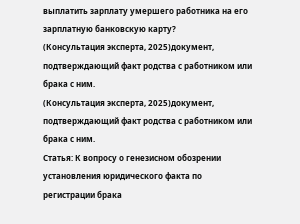выплатить зарплату умершего работника на его зарплатную банковскую карту?
(Консультация эксперта, 2025)документ, подтверждающий факт родства с работником или брака с ним.
(Консультация эксперта, 2025)документ, подтверждающий факт родства с работником или брака с ним.
Статья: К вопросу о генезисном обозрении установления юридического факта по регистрации брака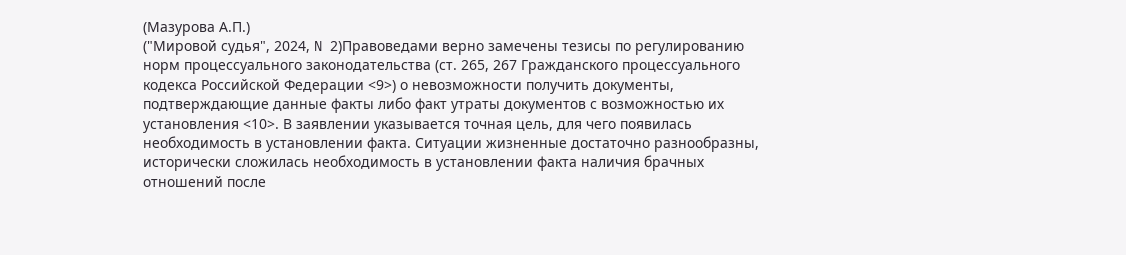(Мазурова А.П.)
("Мировой судья", 2024, N 2)Правоведами верно замечены тезисы по регулированию норм процессуального законодательства (ст. 265, 267 Гражданского процессуального кодекса Российской Федерации <9>) о невозможности получить документы, подтверждающие данные факты либо факт утраты документов с возможностью их установления <10>. В заявлении указывается точная цель, для чего появилась необходимость в установлении факта. Ситуации жизненные достаточно разнообразны, исторически сложилась необходимость в установлении факта наличия брачных отношений после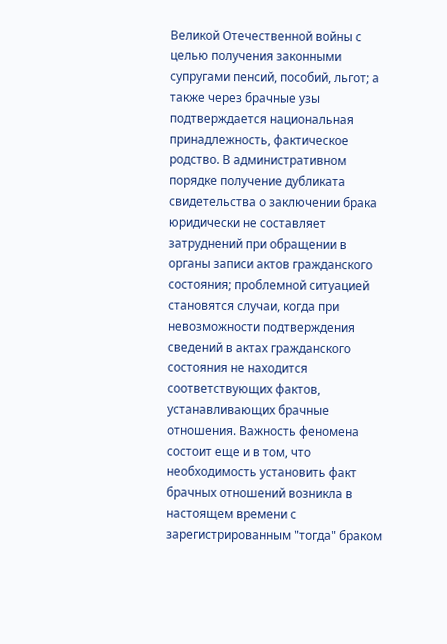Великой Отечественной войны с целью получения законными супругами пенсий, пособий, льгот; а также через брачные узы подтверждается национальная принадлежность, фактическое родство. В административном порядке получение дубликата свидетельства о заключении брака юридически не составляет затруднений при обращении в органы записи актов гражданского состояния; проблемной ситуацией становятся случаи, когда при невозможности подтверждения сведений в актах гражданского состояния не находится соответствующих фактов, устанавливающих брачные отношения. Важность феномена состоит еще и в том, что необходимость установить факт брачных отношений возникла в настоящем времени с зарегистрированным "тогда" браком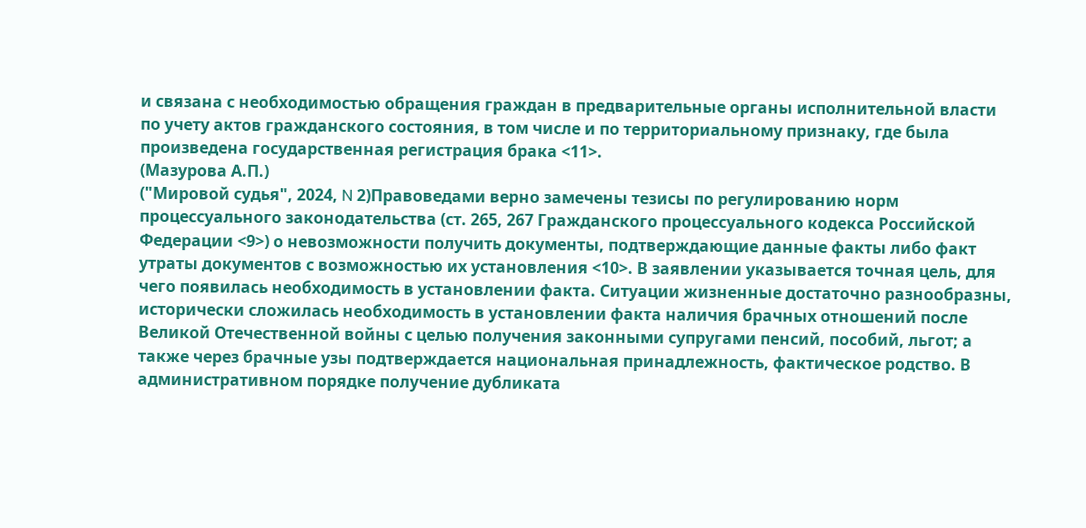и связана с необходимостью обращения граждан в предварительные органы исполнительной власти по учету актов гражданского состояния, в том числе и по территориальному признаку, где была произведена государственная регистрация брака <11>.
(Мазурова А.П.)
("Мировой судья", 2024, N 2)Правоведами верно замечены тезисы по регулированию норм процессуального законодательства (ст. 265, 267 Гражданского процессуального кодекса Российской Федерации <9>) о невозможности получить документы, подтверждающие данные факты либо факт утраты документов с возможностью их установления <10>. В заявлении указывается точная цель, для чего появилась необходимость в установлении факта. Ситуации жизненные достаточно разнообразны, исторически сложилась необходимость в установлении факта наличия брачных отношений после Великой Отечественной войны с целью получения законными супругами пенсий, пособий, льгот; а также через брачные узы подтверждается национальная принадлежность, фактическое родство. В административном порядке получение дубликата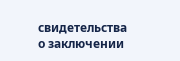свидетельства о заключении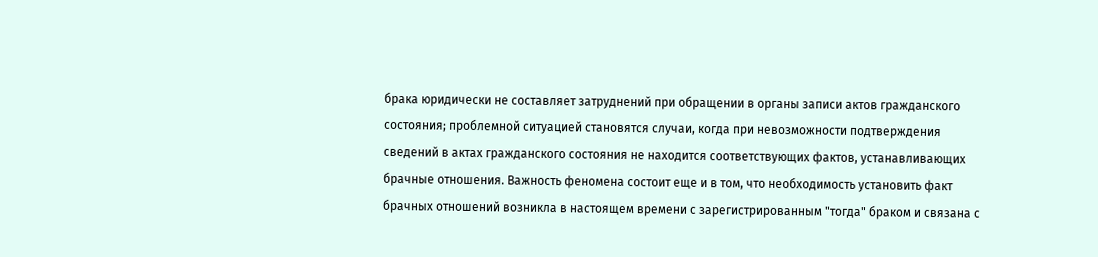брака юридически не составляет затруднений при обращении в органы записи актов гражданского состояния; проблемной ситуацией становятся случаи, когда при невозможности подтверждения сведений в актах гражданского состояния не находится соответствующих фактов, устанавливающих брачные отношения. Важность феномена состоит еще и в том, что необходимость установить факт брачных отношений возникла в настоящем времени с зарегистрированным "тогда" браком и связана с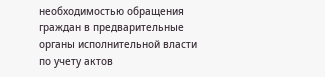необходимостью обращения граждан в предварительные органы исполнительной власти по учету актов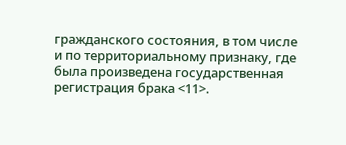гражданского состояния, в том числе и по территориальному признаку, где была произведена государственная регистрация брака <11>.